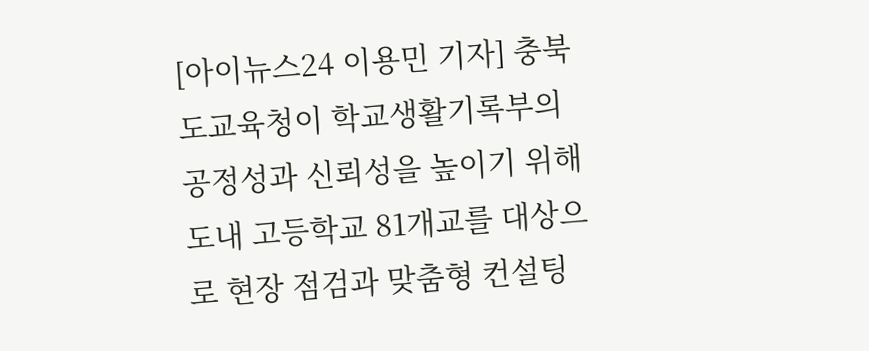[아이뉴스24 이용민 기자] 충북도교육청이 학교생활기록부의 공정성과 신뢰성을 높이기 위해 도내 고등학교 81개교를 대상으로 현장 점검과 맞춤형 컨설팅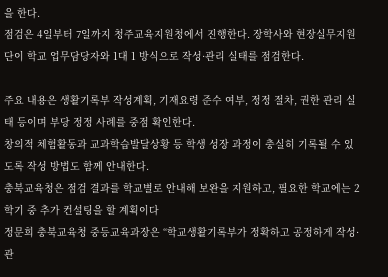을 한다.
점검은 4일부터 7일까지 청주교육지원청에서 진행한다. 장학사와 현장실무지원단이 학교 업무담당자와 1대 1 방식으로 작성·관리 실태를 점검한다.

주요 내용은 생활기록부 작성계획, 기재요령 준수 여부, 정정 절차, 권한 관리 실태 등이며 부당 정정 사례를 중점 확인한다.
창의적 체험활동과 교과학습발달상황 등 학생 성장 과정이 충실히 기록될 수 있도록 작성 방법도 함께 안내한다.
충북교육청은 점검 결과를 학교별로 안내해 보완을 지원하고, 필요한 학교에는 2학기 중 추가 컨설팅을 할 계획이다
정문희 충북교육청 중등교육과장은 “학교생활기록부가 정확하고 공정하게 작성·관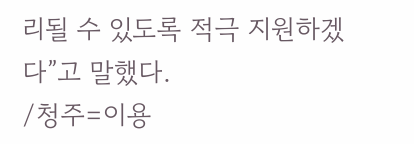리될 수 있도록 적극 지원하겠다”고 말했다.
/청주=이용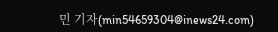민 기자(min54659304@inews24.com)